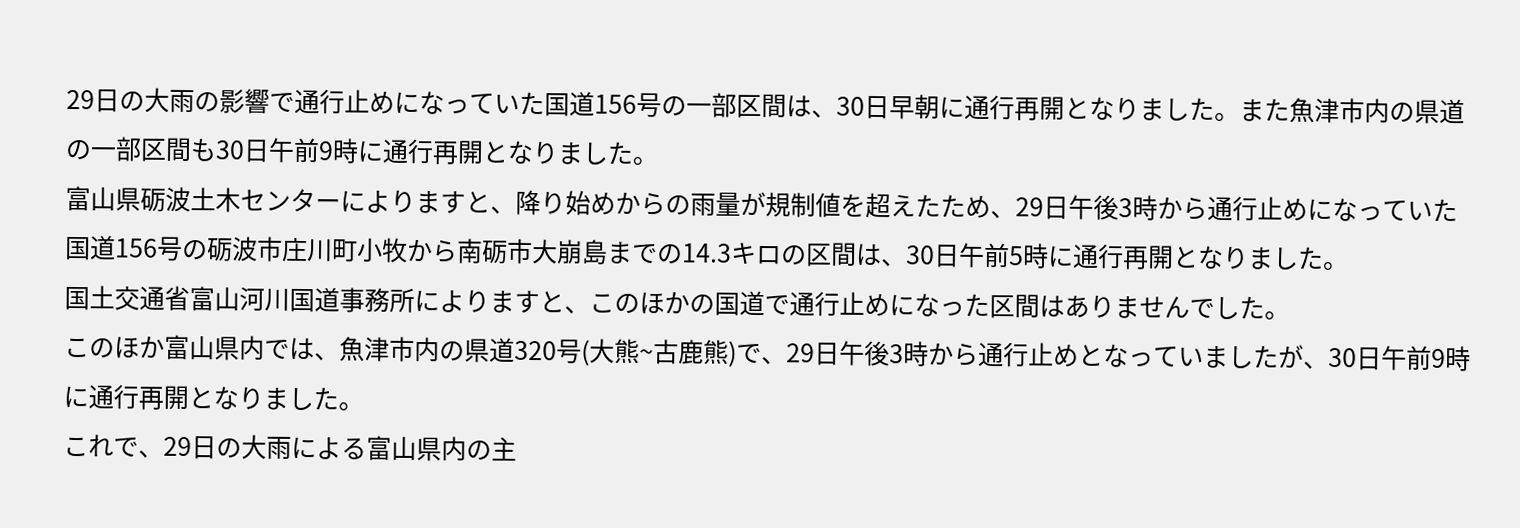29日の大雨の影響で通行止めになっていた国道156号の一部区間は、30日早朝に通行再開となりました。また魚津市内の県道の一部区間も30日午前9時に通行再開となりました。
富山県砺波土木センターによりますと、降り始めからの雨量が規制値を超えたため、29日午後3時から通行止めになっていた国道156号の砺波市庄川町小牧から南砺市大崩島までの14.3キロの区間は、30日午前5時に通行再開となりました。
国土交通省富山河川国道事務所によりますと、このほかの国道で通行止めになった区間はありませんでした。
このほか富山県内では、魚津市内の県道320号(大熊~古鹿熊)で、29日午後3時から通行止めとなっていましたが、30日午前9時に通行再開となりました。
これで、29日の大雨による富山県内の主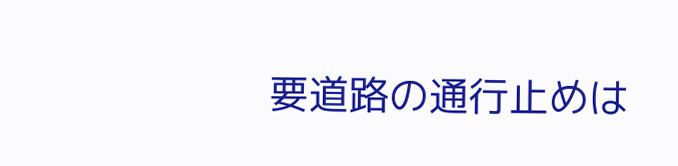要道路の通行止めは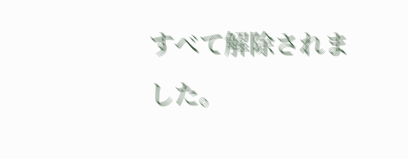すべて解除されました。